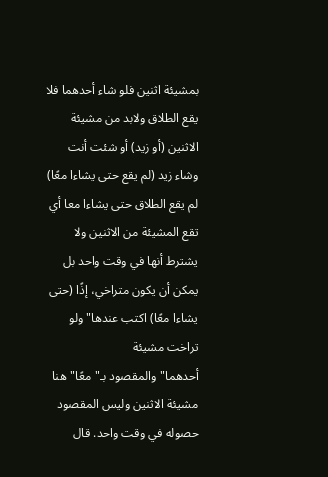بمشيئة اثنين فلو شاء أحدهما فلا يقع الطلاق ولابد من مشيئة الاثنين (أو زيد) أو شئت أنت وشاء زيد (لم يقع حتى يشاءا معًا) لم يقع الطلاق حتى يشاءا معا أي تقع المشيئة من الاثنين ولا يشترط أنها في وقت واحد بل يمكن أن يكون متراخي، إذًا (حتى يشاءا معًا) اكتب عندها"ولو تراخت مشيئة أحدهما"والمقصود بـ"معًا"هنا مشيئة الاثنين وليس المقصود حصوله في وقت واحد. قال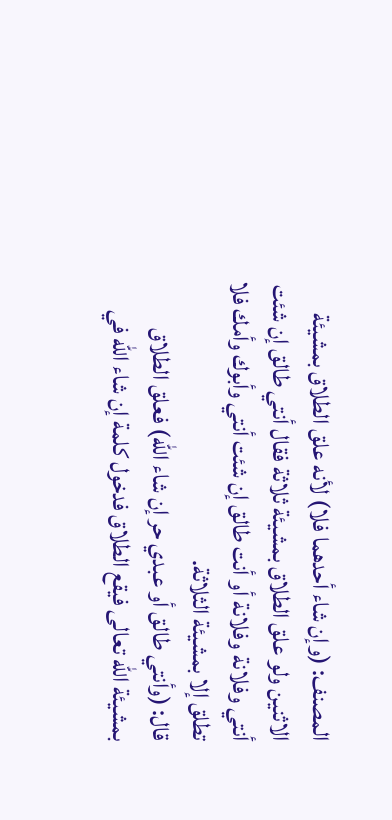المصنف: (وإن شاء أحدهما فلا) لأنه علق الطلاق بمشيئة الاثنين ولو علق الطلاق بمشيئة ثلاثة فقال أنتي طالق إن شئت أنتي وفلانة وفلانة أو أنت طالق إن شئت أنتي وأبوك وأمك فلا تطلق إلا بمشيئة الثلاثة.
قال: (وأنتي طالق أو عبدي حر إن شاء الله) فعلق الطلاق بمشيئة الله تعالى فيقع الطلاق فدخول كلمة إن شاء الله في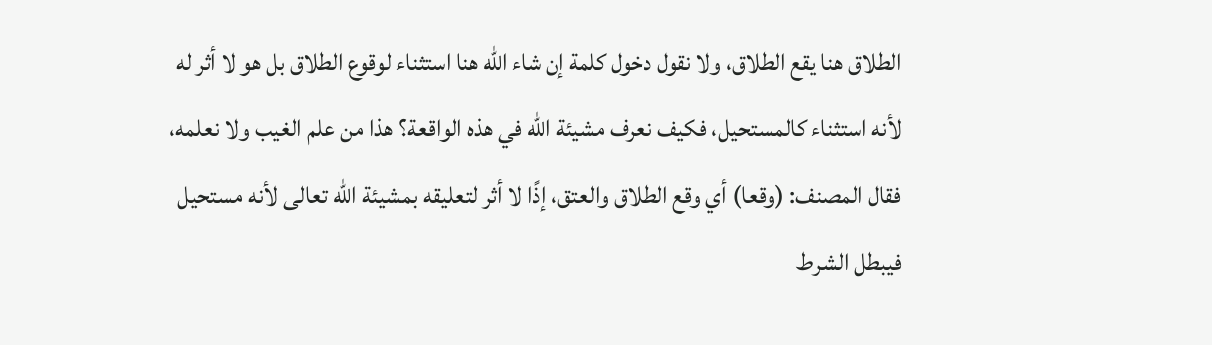الطلاق هنا يقع الطلاق، ولا نقول دخول كلمة إن شاء الله هنا استثناء لوقوع الطلاق بل هو لا أثر له لأنه استثناء كالمستحيل، فكيف نعرف مشيئة الله في هذه الواقعة؟ هذا من علم الغيب ولا نعلمه، فقال المصنف: (وقعا) أي وقع الطلاق والعتق، إذًا لا أثر لتعليقه بمشيئة الله تعالى لأنه مستحيل فيبطل الشرط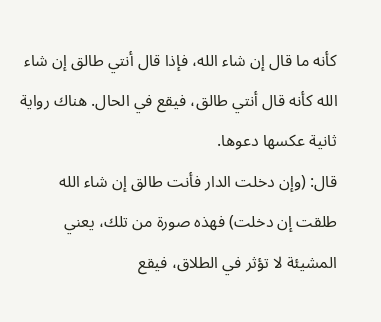كأنه ما قال إن شاء الله، فإذا قال أنتي طالق إن شاء الله كأنه قال أنتي طالق، فيقع في الحال. هناك رواية ثانية عكسها دعوها.
قال: (وإن دخلت الدار فأنت طالق إن شاء الله طلقت إن دخلت) فهذه صورة من تلك، يعني المشيئة لا تؤثر في الطلاق، فيقع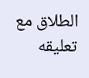الطلاق مع تعليقه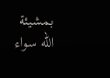بمشيئة الله سواء